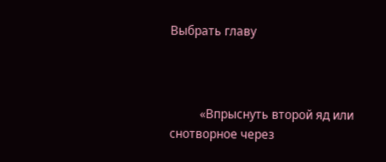Выбрать главу



          «Впрыснуть второй яд или снотворное через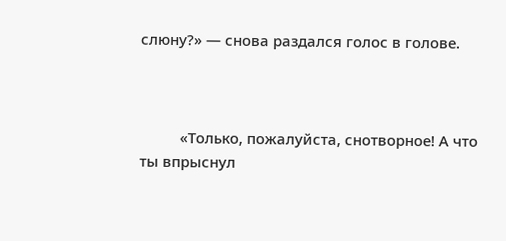слюну?» — снова раздался голос в голове.



          «Только, пожалуйста, снотворное! А что ты впрыснул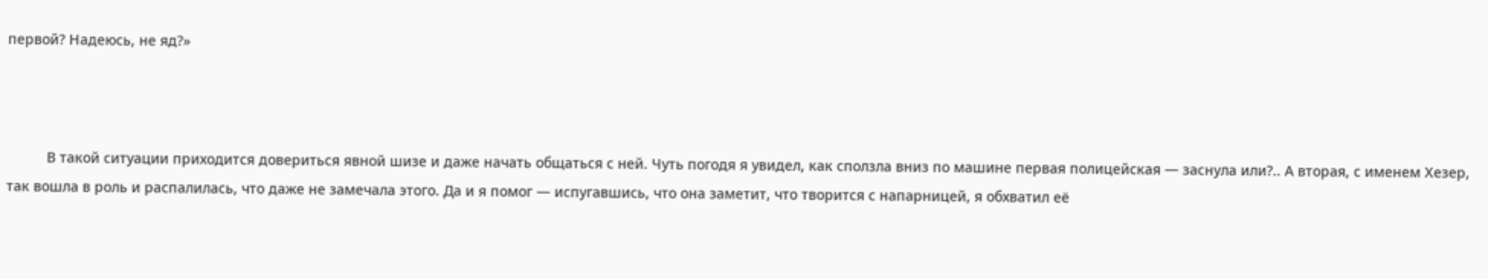первой? Надеюсь, не яд?»



          В такой ситуации приходится довериться явной шизе и даже начать общаться с ней. Чуть погодя я увидел, как сползла вниз по машине первая полицейская — заснула или?.. А вторая, с именем Хезер, так вошла в роль и распалилась, что даже не замечала этого. Да и я помог — испугавшись, что она заметит, что творится с напарницей, я обхватил её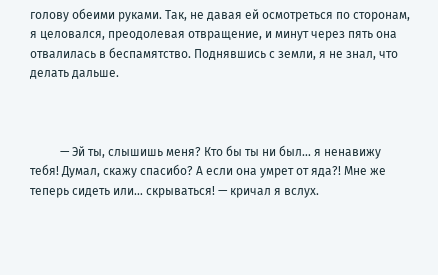голову обеими руками. Так, не давая ей осмотреться по сторонам, я целовался, преодолевая отвращение, и минут через пять она отвалилась в беспамятство. Поднявшись с земли, я не знал, что делать дальше.



          — Эй ты, слышишь меня? Кто бы ты ни был… я ненавижу тебя! Думал, скажу спасибо? А если она умрет от яда?! Мне же теперь сидеть или… скрываться! — кричал я вслух.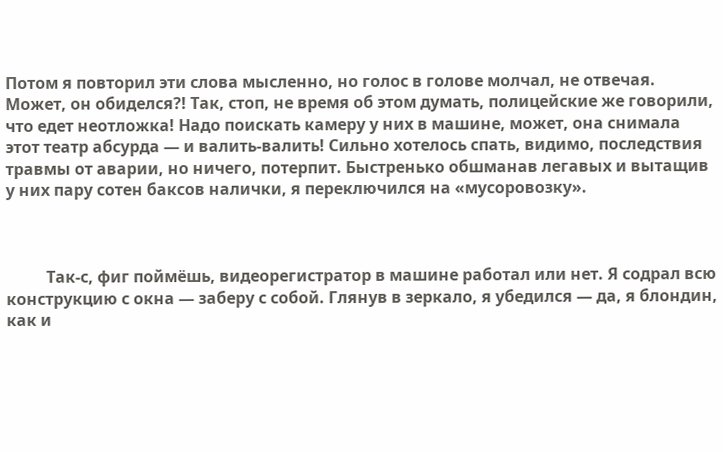Потом я повторил эти слова мысленно, но голос в голове молчал, не отвечая. Может, он обиделся?! Так, стоп, не время об этом думать, полицейские же говорили, что едет неотложка! Надо поискать камеру у них в машине, может, она снимала этот театр абсурда — и валить-валить! Сильно хотелось спать, видимо, последствия травмы от аварии, но ничего, потерпит. Быстренько обшманав легавых и вытащив у них пару сотен баксов налички, я переключился на «мусоровозку».



          Так-с, фиг поймёшь, видеорегистратор в машине работал или нет. Я содрал всю конструкцию с окна — заберу с собой. Глянув в зеркало, я убедился — да, я блондин, как и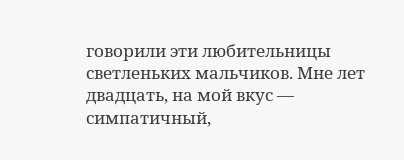говорили эти любительницы светленьких мальчиков. Мне лет двадцать, на мой вкус — симпатичный,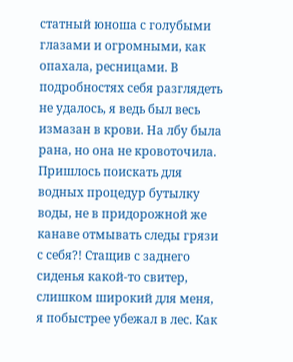статный юноша с голубыми глазами и огромными, как опахала, ресницами. В подробностях себя разглядеть не удалось, я ведь был весь измазан в крови. На лбу была рана, но она не кровоточила. Пришлось поискать для водных процедур бутылку воды, не в придорожной же канаве отмывать следы грязи с себя?! Стащив с заднего сиденья какой-то свитер, слишком широкий для меня, я побыстрее убежал в лес. Как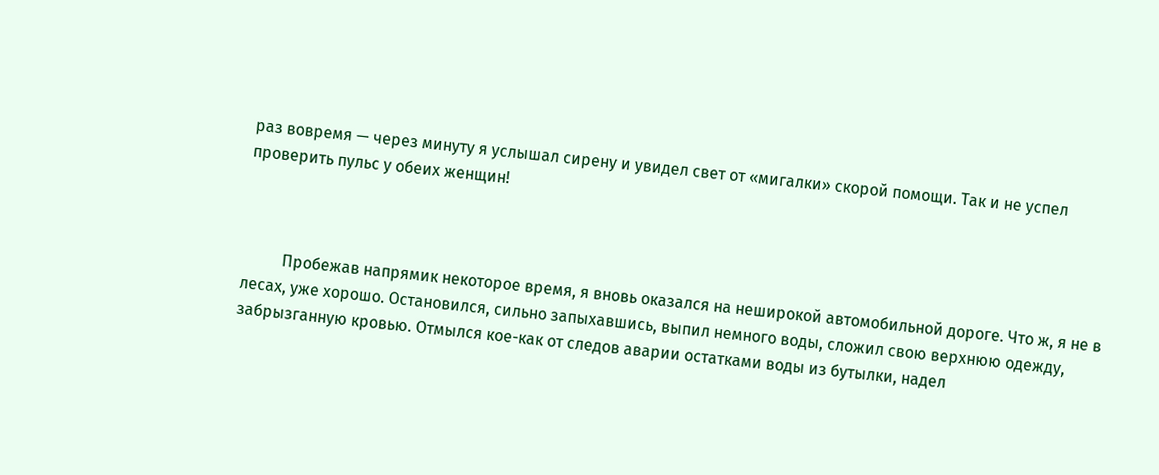раз вовремя — через минуту я услышал сирену и увидел свет от «мигалки» скорой помощи. Так и не успел проверить пульс у обеих женщин!



          Пробежав напрямик некоторое время, я вновь оказался на неширокой автомобильной дороге. Что ж, я не в лесах, уже хорошо. Остановился, сильно запыхавшись, выпил немного воды, сложил свою верхнюю одежду, забрызганную кровью. Отмылся кое-как от следов аварии остатками воды из бутылки, надел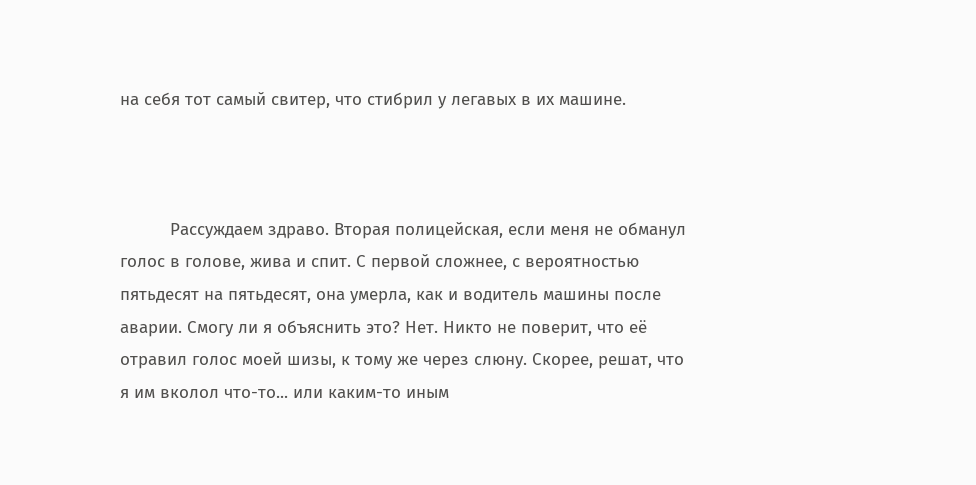на себя тот самый свитер, что стибрил у легавых в их машине.



          Рассуждаем здраво. Вторая полицейская, если меня не обманул голос в голове, жива и спит. С первой сложнее, с вероятностью пятьдесят на пятьдесят, она умерла, как и водитель машины после аварии. Смогу ли я объяснить это? Нет. Никто не поверит, что её отравил голос моей шизы, к тому же через слюну. Скорее, решат, что я им вколол что-то... или каким-то иным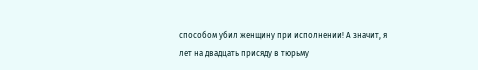способом убил женщину при исполнении! А значит, я лет на двадцать присяду в тюрьму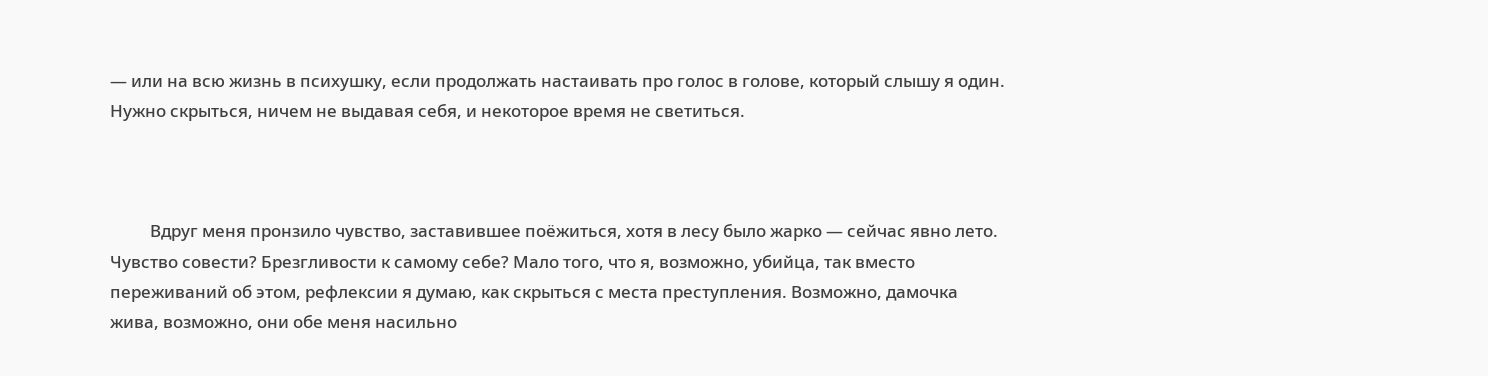— или на всю жизнь в психушку, если продолжать настаивать про голос в голове, который слышу я один. Нужно скрыться, ничем не выдавая себя, и некоторое время не светиться.



          Вдруг меня пронзило чувство, заставившее поёжиться, хотя в лесу было жарко — сейчас явно лето. Чувство совести? Брезгливости к самому себе? Мало того, что я, возможно, убийца, так вместо переживаний об этом, рефлексии я думаю, как скрыться с места преступления. Возможно, дамочка жива, возможно, они обе меня насильно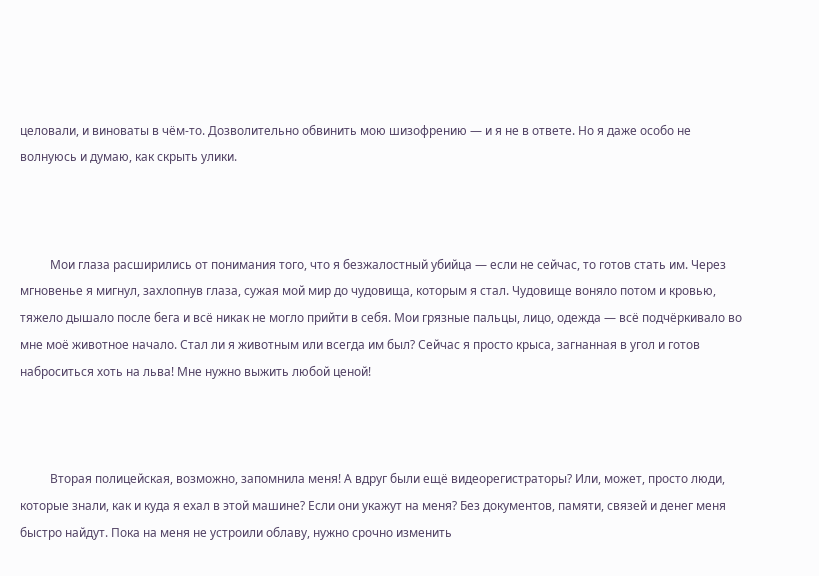целовали, и виноваты в чём-то. Дозволительно обвинить мою шизофрению — и я не в ответе. Но я даже особо не волнуюсь и думаю, как скрыть улики.



          Мои глаза расширились от понимания того, что я безжалостный убийца — если не сейчас, то готов стать им. Через мгновенье я мигнул, захлопнув глаза, сужая мой мир до чудовища, которым я стал. Чудовище воняло потом и кровью, тяжело дышало после бега и всё никак не могло прийти в себя. Мои грязные пальцы, лицо, одежда — всё подчёркивало во мне моё животное начало. Стал ли я животным или всегда им был? Сейчас я просто крыса, загнанная в угол и готов наброситься хоть на льва! Мне нужно выжить любой ценой!



          Вторая полицейская, возможно, запомнила меня! А вдруг были ещё видеорегистраторы? Или, может, просто люди, которые знали, как и куда я ехал в этой машине? Если они укажут на меня? Без документов, памяти, связей и денег меня быстро найдут. Пока на меня не устроили облаву, нужно срочно изменить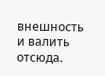внешность и валить отсюда.